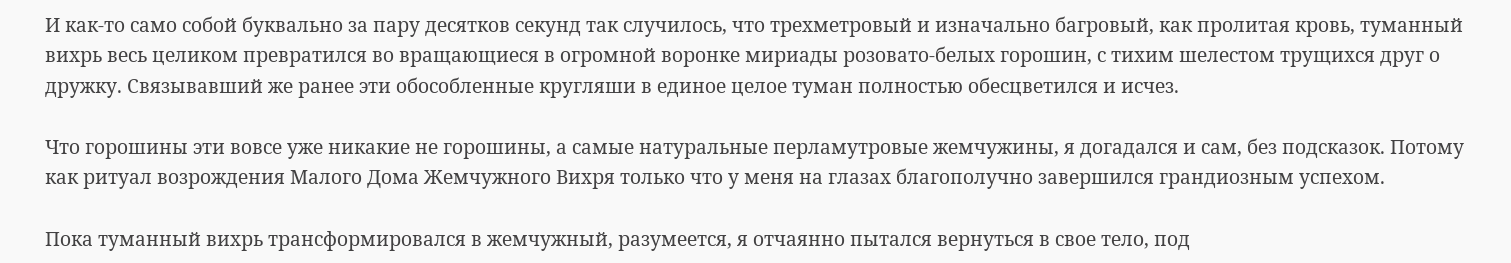И как-то само собой буквально за пару десятков секунд так случилось, что трехметровый и изначально багровый, как пролитая кровь, туманный вихрь весь целиком превратился во вращающиеся в огромной воронке мириады розовато-белых горошин, с тихим шелестом трущихся друг о дружку. Связывавший же ранее эти обособленные кругляши в единое целое туман полностью обесцветился и исчез.

Что горошины эти вовсе уже никакие не горошины, а самые натуральные перламутровые жемчужины, я догадался и сам, без подсказок. Потому как ритуал возрождения Малого Дома Жемчужного Вихря только что у меня на глазах благополучно завершился грандиозным успехом.

Пока туманный вихрь трансформировался в жемчужный, разумеется, я отчаянно пытался вернуться в свое тело, под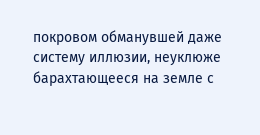покровом обманувшей даже систему иллюзии, неуклюже барахтающееся на земле с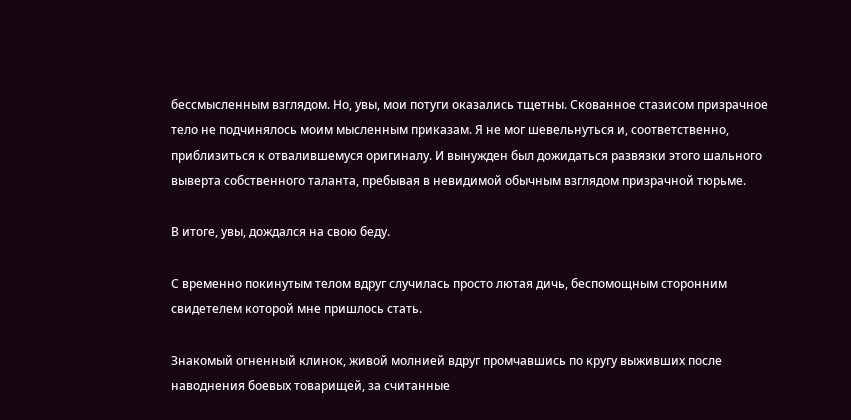бессмысленным взглядом. Но, увы, мои потуги оказались тщетны. Скованное стазисом призрачное тело не подчинялось моим мысленным приказам. Я не мог шевельнуться и, соответственно, приблизиться к отвалившемуся оригиналу. И вынужден был дожидаться развязки этого шального выверта собственного таланта, пребывая в невидимой обычным взглядом призрачной тюрьме.

В итоге, увы, дождался на свою беду.

С временно покинутым телом вдруг случилась просто лютая дичь, беспомощным сторонним свидетелем которой мне пришлось стать.

Знакомый огненный клинок, живой молнией вдруг промчавшись по кругу выживших после наводнения боевых товарищей, за считанные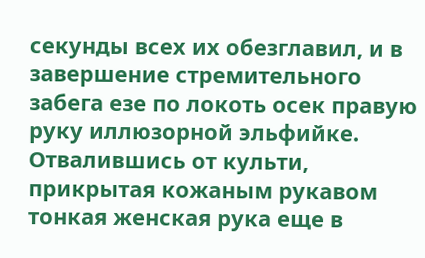секунды всех их обезглавил, и в завершение стремительного забега езе по локоть осек правую руку иллюзорной эльфийке. Отвалившись от культи, прикрытая кожаным рукавом тонкая женская рука еще в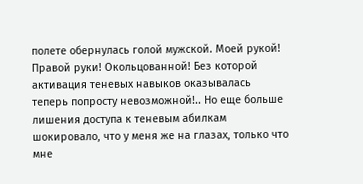полете обернулась голой мужской. Моей рукой! Правой руки! Окольцованной! Без которой активация теневых навыков оказывалась теперь попросту невозможной!.. Но еще больше лишения доступа к теневым абилкам шокировало, что у меня же на глазах, только что мне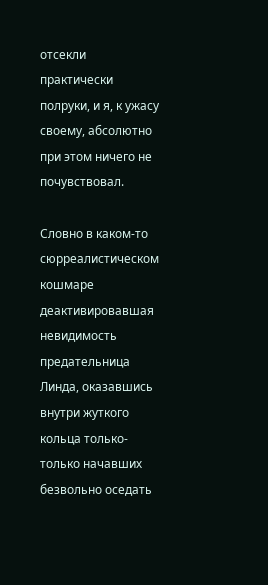отсекли практически полруки, и я, к ужасу своему, абсолютно при этом ничего не почувствовал.

Словно в каком-то сюрреалистическом кошмаре деактивировавшая невидимость предательница Линда, оказавшись внутри жуткого кольца только-только начавших безвольно оседать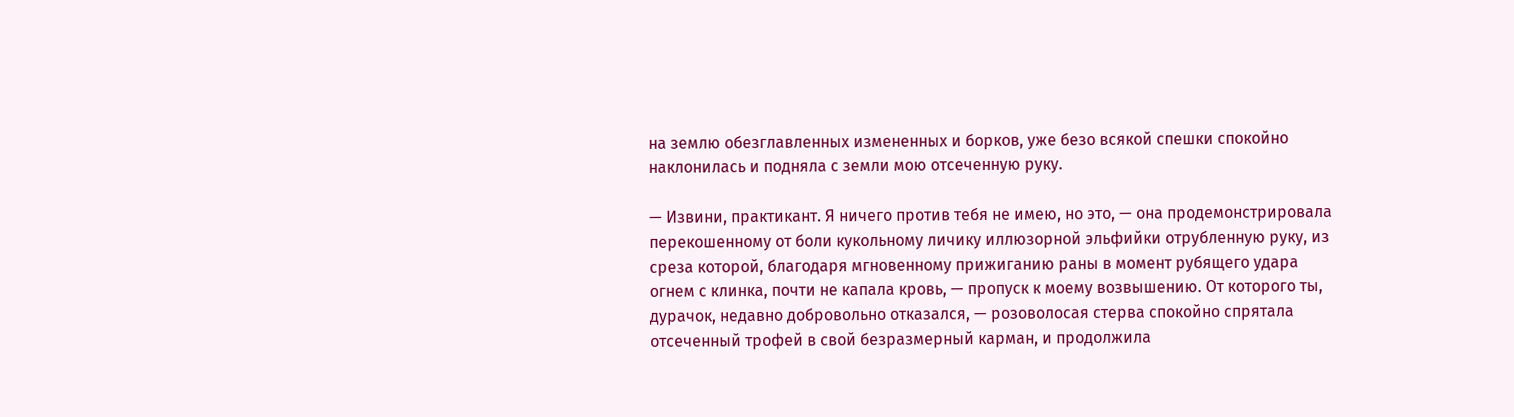на землю обезглавленных измененных и борков, уже безо всякой спешки спокойно наклонилась и подняла с земли мою отсеченную руку.

— Извини, практикант. Я ничего против тебя не имею, но это, — она продемонстрировала перекошенному от боли кукольному личику иллюзорной эльфийки отрубленную руку, из среза которой, благодаря мгновенному прижиганию раны в момент рубящего удара огнем с клинка, почти не капала кровь, — пропуск к моему возвышению. От которого ты, дурачок, недавно добровольно отказался, — розоволосая стерва спокойно спрятала отсеченный трофей в свой безразмерный карман, и продолжила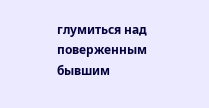глумиться над поверженным бывшим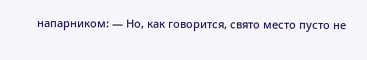напарником: — Но, как говорится, свято место пусто не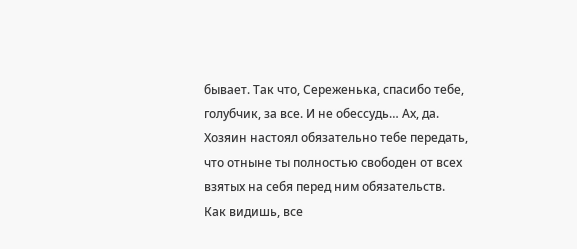бывает. Так что, Сереженька, спасибо тебе, голубчик, за все. И не обессудь… Ах, да. Хозяин настоял обязательно тебе передать, что отныне ты полностью свободен от всех взятых на себя перед ним обязательств. Как видишь, все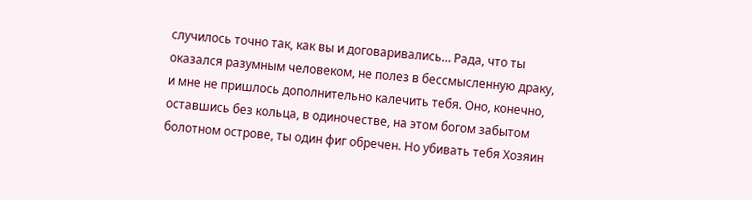случилось точно так, как вы и договаривались… Рада, что ты оказался разумным человеком, не полез в бессмысленную драку, и мне не пришлось дополнительно калечить тебя. Оно, конечно, оставшись без кольца, в одиночестве, на этом богом забытом болотном острове, ты один фиг обречен. Но убивать тебя Хозяин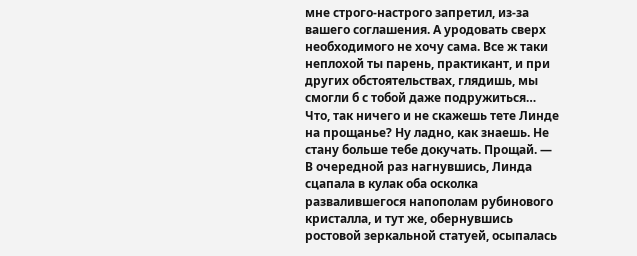мне строго-настрого запретил, из-за вашего соглашения. А уродовать сверх необходимого не хочу сама. Все ж таки неплохой ты парень, практикант, и при других обстоятельствах, глядишь, мы смогли б с тобой даже подружиться… Что, так ничего и не скажешь тете Линде на прощанье? Ну ладно, как знаешь. Не стану больше тебе докучать. Прощай. — В очередной раз нагнувшись, Линда сцапала в кулак оба осколка развалившегося напополам рубинового кристалла, и тут же, обернувшись ростовой зеркальной статуей, осыпалась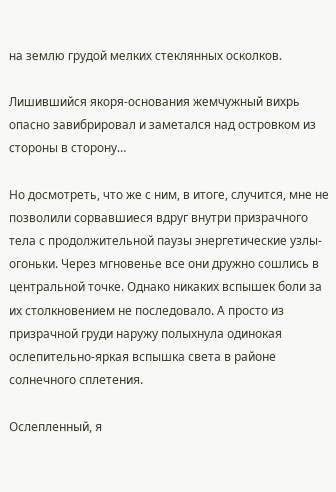на землю грудой мелких стеклянных осколков.

Лишившийся якоря-основания жемчужный вихрь опасно завибрировал и заметался над островком из стороны в сторону…

Но досмотреть, что же с ним, в итоге, случится, мне не позволили сорвавшиеся вдруг внутри призрачного тела с продолжительной паузы энергетические узлы-огоньки. Через мгновенье все они дружно сошлись в центральной точке. Однако никаких вспышек боли за их столкновением не последовало. А просто из призрачной груди наружу полыхнула одинокая ослепительно-яркая вспышка света в районе солнечного сплетения.

Ослепленный, я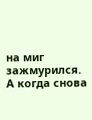на миг зажмурился. А когда снова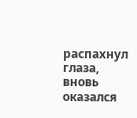распахнул глаза, вновь оказался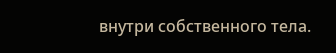внутри собственного тела.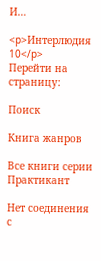И…

<p>Интерлюдия 10</p>
Перейти на страницу:

Поиск

Книга жанров

Все книги серии Практикант

Нет соединения с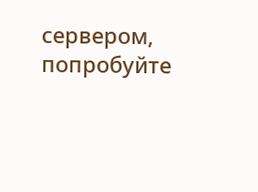сервером, попробуйте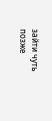зайти чуть позже